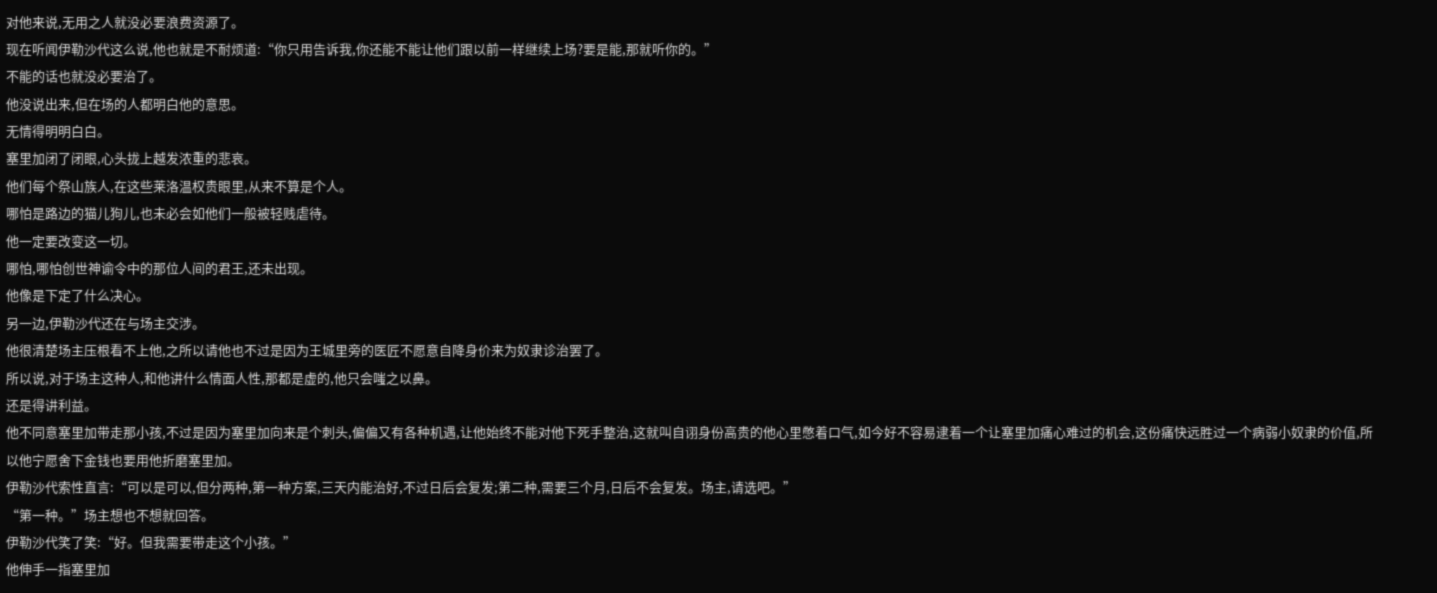对他来说,无用之人就没必要浪费资源了。
现在听闻伊勒沙代这么说,他也就是不耐烦道:“你只用告诉我,你还能不能让他们跟以前一样继续上场?要是能,那就听你的。”
不能的话也就没必要治了。
他没说出来,但在场的人都明白他的意思。
无情得明明白白。
塞里加闭了闭眼,心头拢上越发浓重的悲哀。
他们每个祭山族人,在这些莱洛温权贵眼里,从来不算是个人。
哪怕是路边的猫儿狗儿,也未必会如他们一般被轻贱虐待。
他一定要改变这一切。
哪怕,哪怕创世神谕令中的那位人间的君王,还未出现。
他像是下定了什么决心。
另一边,伊勒沙代还在与场主交涉。
他很清楚场主压根看不上他,之所以请他也不过是因为王城里旁的医匠不愿意自降身价来为奴隶诊治罢了。
所以说,对于场主这种人,和他讲什么情面人性,那都是虚的,他只会嗤之以鼻。
还是得讲利益。
他不同意塞里加带走那小孩,不过是因为塞里加向来是个刺头,偏偏又有各种机遇,让他始终不能对他下死手整治,这就叫自诩身份高贵的他心里憋着口气,如今好不容易逮着一个让塞里加痛心难过的机会,这份痛快远胜过一个病弱小奴隶的价值,所以他宁愿舍下金钱也要用他折磨塞里加。
伊勒沙代索性直言:“可以是可以,但分两种,第一种方案,三天内能治好,不过日后会复发;第二种,需要三个月,日后不会复发。场主,请选吧。”
“第一种。”场主想也不想就回答。
伊勒沙代笑了笑:“好。但我需要带走这个小孩。”
他伸手一指塞里加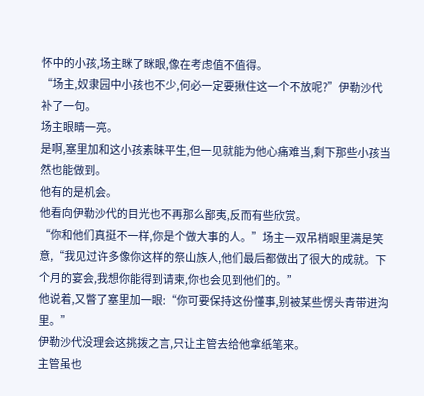怀中的小孩,场主眯了眯眼,像在考虑值不值得。
“场主,奴隶园中小孩也不少,何必一定要揪住这一个不放呢?”伊勒沙代补了一句。
场主眼睛一亮。
是啊,塞里加和这小孩素昧平生,但一见就能为他心痛难当,剩下那些小孩当然也能做到。
他有的是机会。
他看向伊勒沙代的目光也不再那么鄙夷,反而有些欣赏。
“你和他们真挺不一样,你是个做大事的人。”场主一双吊梢眼里满是笑意,“我见过许多像你这样的祭山族人,他们最后都做出了很大的成就。下个月的宴会,我想你能得到请柬,你也会见到他们的。”
他说着,又瞥了塞里加一眼:“你可要保持这份懂事,别被某些愣头青带进沟里。”
伊勒沙代没理会这挑拨之言,只让主管去给他拿纸笔来。
主管虽也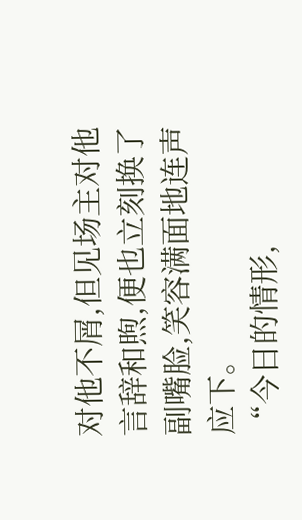对他不屑,但见场主对他言辞和煦,便也立刻换了副嘴脸,笑容满面地连声应下。
“今日的情形,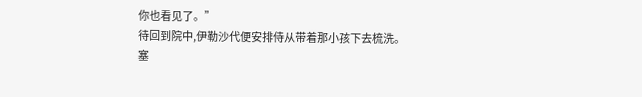你也看见了。”
待回到院中,伊勒沙代便安排侍从带着那小孩下去梳洗。
塞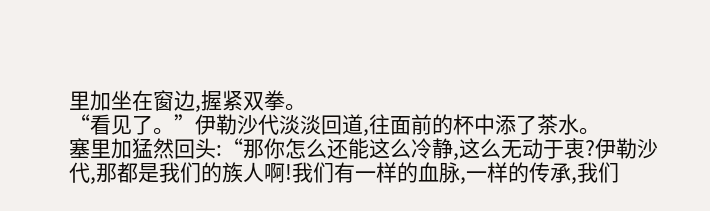里加坐在窗边,握紧双拳。
“看见了。”伊勒沙代淡淡回道,往面前的杯中添了茶水。
塞里加猛然回头:“那你怎么还能这么冷静,这么无动于衷?伊勒沙代,那都是我们的族人啊!我们有一样的血脉,一样的传承,我们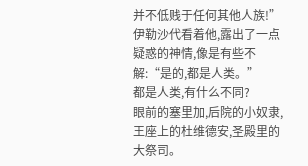并不低贱于任何其他人族!”
伊勒沙代看着他,露出了一点疑惑的神情,像是有些不解:“是的,都是人类。”
都是人类,有什么不同?
眼前的塞里加,后院的小奴隶,王座上的杜维德安,圣殿里的大祭司。